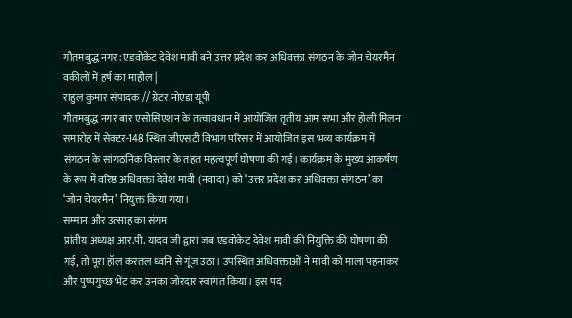गौतमबुद्ध नगर: एडवोकेट देवेश मावी बने उत्तर प्रदेश कर अधिवक्ता संगठन के जोन चेयरमैन वकीलों में हर्ष का माहौल |
राहुल कुमार संपादक // ग्रेटर नोएडा यूपी
गौतमबुद्ध नगर बार एसोसिएशन के तत्वावधान में आयोजित तृतीय आम सभा और होली मिलन समारोह में सेक्टर-148 स्थित जीएसटी विभाग परिसर में आयोजित इस भव्य कार्यक्रम में संगठन के सांगठनिक विस्तार के तहत महत्वपूर्ण घोषणा की गई। कार्यक्रम के मुख्य आकर्षण के रूप में वरिष्ठ अधिवक्ता देवेश मावी (नवादा) को ‘उत्तर प्रदेश कर अधिवक्ता संगठन’ का ‘जोन चेयरमैन’ नियुक्त किया गया।
सम्मान और उत्साह का संगम
प्रांतीय अध्यक्ष आर.पी. यादव जी द्वारा जब एडवोकेट देवेश मावी की नियुक्ति की घोषणा की गई, तो पूरा हॉल करतल ध्वनि से गूंज उठा। उपस्थित अधिवक्ताओं ने मावी को माला पहनाकर और पुष्पगुच्छ भेंट कर उनका जोरदार स्वागत किया। इस पद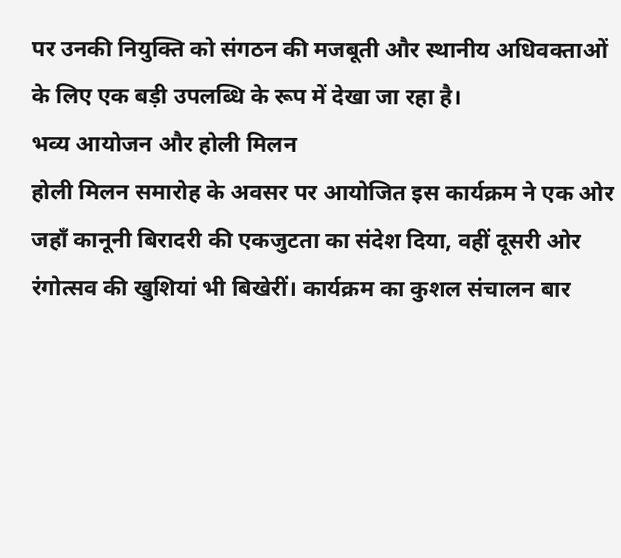पर उनकी नियुक्ति को संगठन की मजबूती और स्थानीय अधिवक्ताओं के लिए एक बड़ी उपलब्धि के रूप में देखा जा रहा है।
भव्य आयोजन और होली मिलन
होली मिलन समारोह के अवसर पर आयोजित इस कार्यक्रम ने एक ओर जहाँ कानूनी बिरादरी की एकजुटता का संदेश दिया, वहीं दूसरी ओर रंगोत्सव की खुशियां भी बिखेरीं। कार्यक्रम का कुशल संचालन बार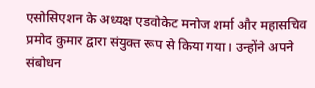एसोसिएशन के अध्यक्ष एडवोकेट मनोज शर्मा और महासचिव प्रमोद कुमार द्वारा संयुक्त रूप से किया गया। उन्होंने अपने संबोधन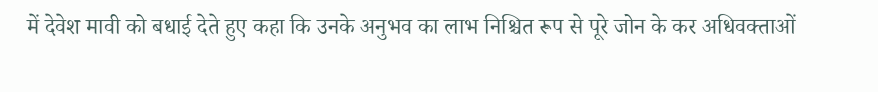में देवेश मावी को बधाई देते हुए कहा कि उनके अनुभव का लाभ निश्चित रूप से पूरे जोन के कर अधिवक्ताओं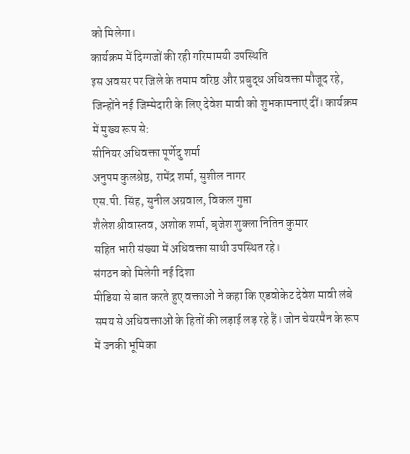को मिलेगा।
कार्यक्रम में दिग्गजों की रही गरिमामयी उपस्थिति
इस अवसर पर जिले के तमाम वरिष्ठ और प्रबुद्ध अधिवक्ता मौजूद रहे, जिन्होंने नई जिम्मेदारी के लिए देवेश मावी को शुभकामनाएं दीं। कार्यक्रम में मुख्य रूप से:
सीनियर अधिवक्ता पूर्णेदु शर्मा
अनुपम कुलश्रेष्ठ, रामेंद्र शर्मा, सुशील नागर
एस.पी. सिंह, सुनील अग्रवाल, विकल गुप्ता
शैलेश श्रीवास्तव, अशोक शर्मा, बृजेश शुक्ला नितिन कुमार
सहित भारी संख्या में अधिवक्ता साथी उपस्थित रहे।
संगठन को मिलेगी नई दिशा
मीडिया से बात करते हुए वक्ताओं ने कहा कि एडवोकेट देवेश मावी लंबे समय से अधिवक्ताओं के हितों की लड़ाई लड़ रहे हैं। जोन चेयरमैन के रूप में उनकी भूमिका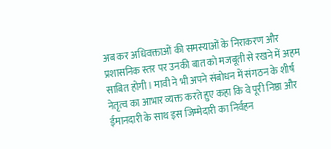अब कर अधिवक्ताओं की समस्याओं के निराकरण और प्रशासनिक स्तर पर उनकी बात को मजबूती से रखने में अहम साबित होगी। मावी ने भी अपने संबोधन में संगठन के शीर्ष नेतृत्व का आभार व्यक्त करते हुए कहा कि वे पूरी निष्ठा और ईमानदारी के साथ इस जिम्मेदारी का निर्वहन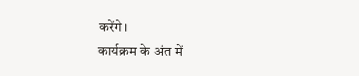करेंगे।
कार्यक्रम के अंत में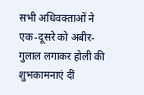सभी अधिवक्ताओं ने एक-दूसरे को अबीर-गुलाल लगाकर होली की शुभकामनाएं दीं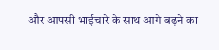और आपसी भाईचारे के साथ आगे बढ़ने का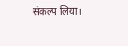संकल्प लिया।